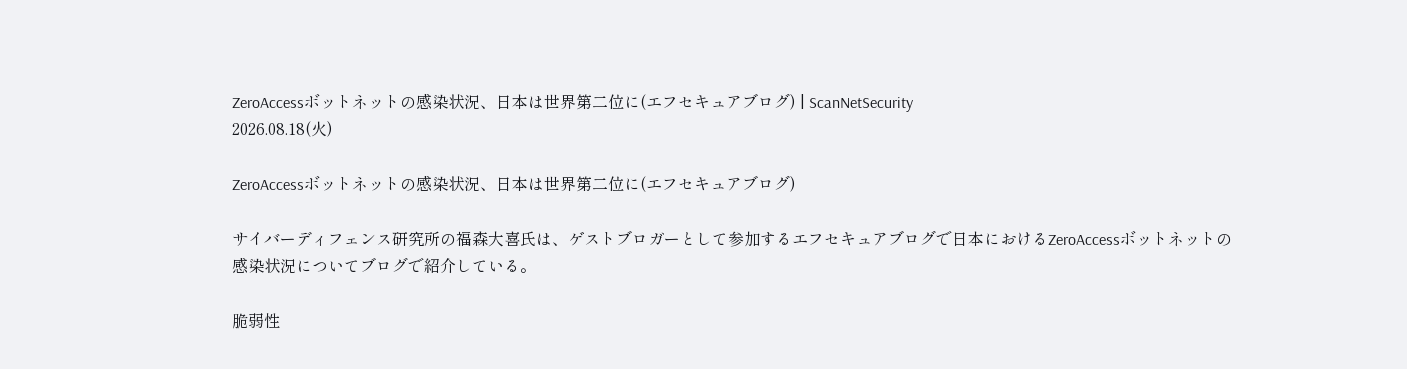ZeroAccessボットネットの感染状況、日本は世界第二位に(エフセキュアブログ) | ScanNetSecurity
2026.08.18(火)

ZeroAccessボットネットの感染状況、日本は世界第二位に(エフセキュアブログ)

サイバーディフェンス研究所の福森大喜氏は、ゲストブロガーとして参加するエフセキュアブログで日本におけるZeroAccessボットネットの感染状況についてブログで紹介している。

脆弱性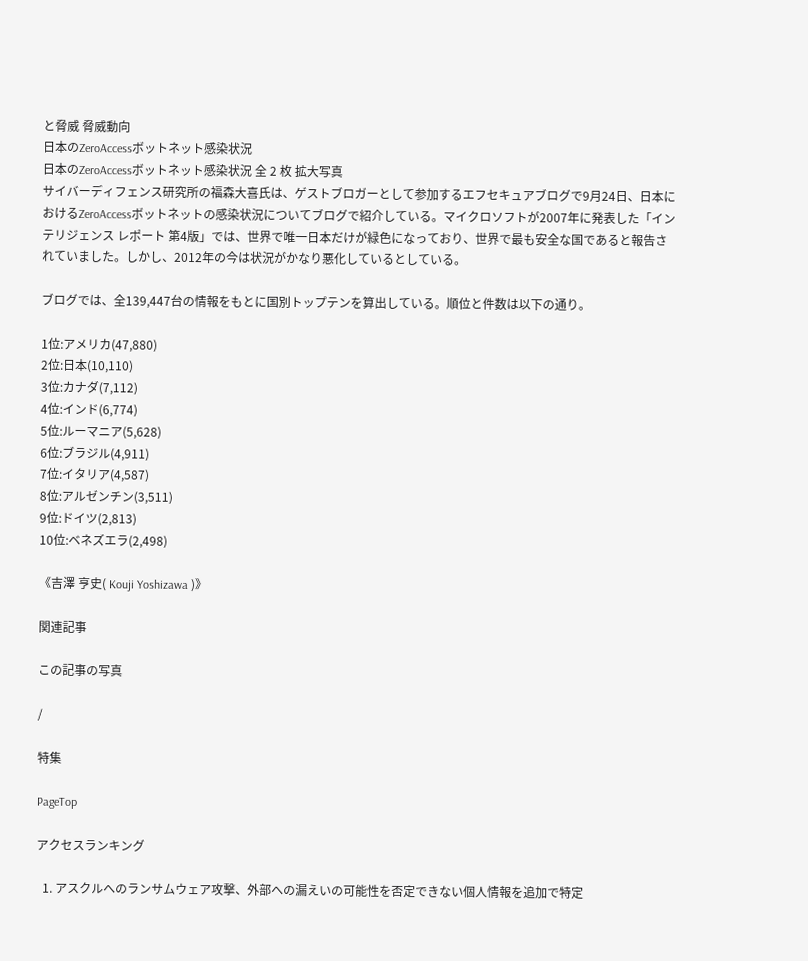と脅威 脅威動向
日本のZeroAccessボットネット感染状況
日本のZeroAccessボットネット感染状況 全 2 枚 拡大写真
サイバーディフェンス研究所の福森大喜氏は、ゲストブロガーとして参加するエフセキュアブログで9月24日、日本におけるZeroAccessボットネットの感染状況についてブログで紹介している。マイクロソフトが2007年に発表した「インテリジェンス レポート 第4版」では、世界で唯一日本だけが緑色になっており、世界で最も安全な国であると報告されていました。しかし、2012年の今は状況がかなり悪化しているとしている。

ブログでは、全139,447台の情報をもとに国別トップテンを算出している。順位と件数は以下の通り。

1位:アメリカ(47,880)
2位:日本(10,110)
3位:カナダ(7,112)
4位:インド(6,774)
5位:ルーマニア(5,628)
6位:ブラジル(4,911)
7位:イタリア(4,587)
8位:アルゼンチン(3,511)
9位:ドイツ(2,813)
10位:ベネズエラ(2,498)

《吉澤 亨史( Kouji Yoshizawa )》

関連記事

この記事の写真

/

特集

PageTop

アクセスランキング

  1. アスクルへのランサムウェア攻撃、外部への漏えいの可能性を否定できない個人情報を追加で特定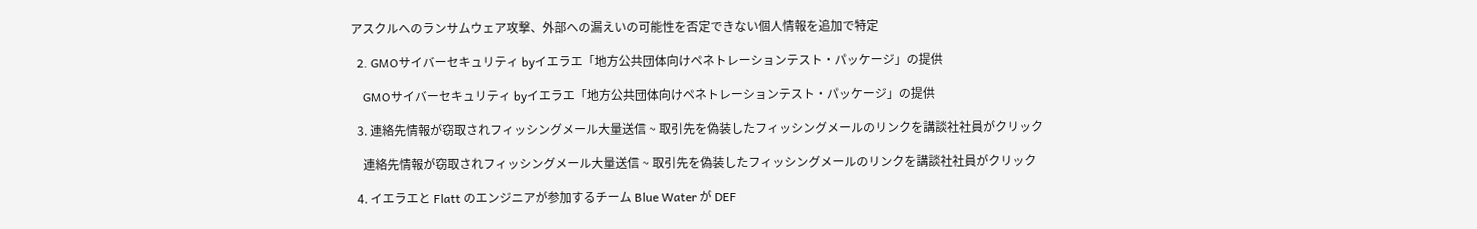アスクルへのランサムウェア攻撃、外部への漏えいの可能性を否定できない個人情報を追加で特定

  2. GMOサイバーセキュリティ byイエラエ「地方公共団体向けペネトレーションテスト・パッケージ」の提供

    GMOサイバーセキュリティ byイエラエ「地方公共団体向けペネトレーションテスト・パッケージ」の提供

  3. 連絡先情報が窃取されフィッシングメール大量送信 ~ 取引先を偽装したフィッシングメールのリンクを講談社社員がクリック

    連絡先情報が窃取されフィッシングメール大量送信 ~ 取引先を偽装したフィッシングメールのリンクを講談社社員がクリック

  4. イエラエと Flatt のエンジニアが参加するチーム Blue Water が DEF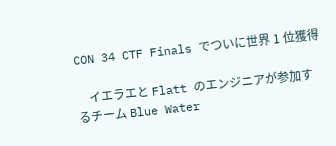CON 34 CTF Finals でついに世界 1 位獲得

    イエラエと Flatt のエンジニアが参加するチーム Blue Water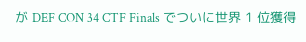が DEF CON 34 CTF Finals でついに世界 1 位獲得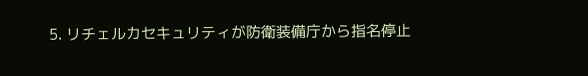5. リチェルカセキュリティが防衛装備庁から指名停止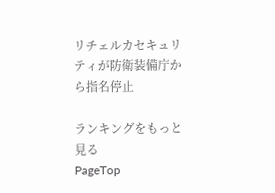リチェルカセキュリティが防衛装備庁から指名停止

ランキングをもっと見る
PageTop